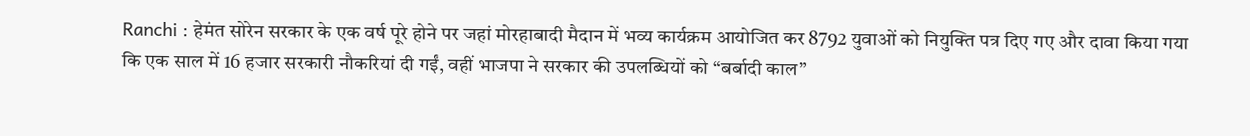Ranchi : हेमंत सोरेन सरकार के एक वर्ष पूरे होने पर जहां मोरहाबादी मैदान में भव्य कार्यक्रम आयोजित कर 8792 युवाओं को नियुक्ति पत्र दिए गए और दावा किया गया कि एक साल में 16 हजार सरकारी नौकरियां दी गईं, वहीं भाजपा ने सरकार की उपलब्धियों को “बर्बादी काल”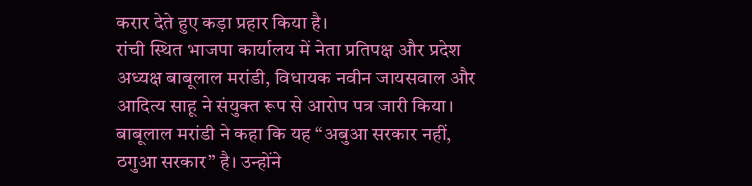करार देते हुए कड़ा प्रहार किया है।
रांची स्थित भाजपा कार्यालय में नेता प्रतिपक्ष और प्रदेश अध्यक्ष बाबूलाल मरांडी, विधायक नवीन जायसवाल और आदित्य साहू ने संयुक्त रूप से आरोप पत्र जारी किया। बाबूलाल मरांडी ने कहा कि यह “अबुआ सरकार नहीं, ठगुआ सरकार” है। उन्होंने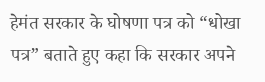हेमंत सरकार के घोषणा पत्र को “धोखा पत्र” बताते हुए कहा कि सरकार अपने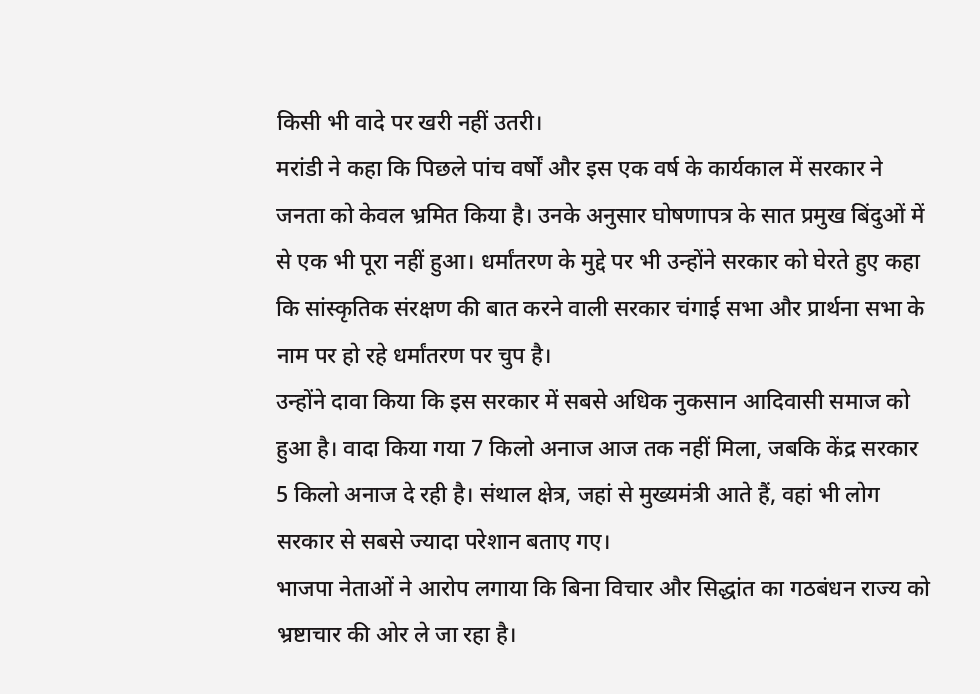किसी भी वादे पर खरी नहीं उतरी।
मरांडी ने कहा कि पिछले पांच वर्षों और इस एक वर्ष के कार्यकाल में सरकार ने जनता को केवल भ्रमित किया है। उनके अनुसार घोषणापत्र के सात प्रमुख बिंदुओं में से एक भी पूरा नहीं हुआ। धर्मांतरण के मुद्दे पर भी उन्होंने सरकार को घेरते हुए कहा कि सांस्कृतिक संरक्षण की बात करने वाली सरकार चंगाई सभा और प्रार्थना सभा के नाम पर हो रहे धर्मांतरण पर चुप है।
उन्होंने दावा किया कि इस सरकार में सबसे अधिक नुकसान आदिवासी समाज को हुआ है। वादा किया गया 7 किलो अनाज आज तक नहीं मिला, जबकि केंद्र सरकार 5 किलो अनाज दे रही है। संथाल क्षेत्र, जहां से मुख्यमंत्री आते हैं, वहां भी लोग सरकार से सबसे ज्यादा परेशान बताए गए।
भाजपा नेताओं ने आरोप लगाया कि बिना विचार और सिद्धांत का गठबंधन राज्य को भ्रष्टाचार की ओर ले जा रहा है।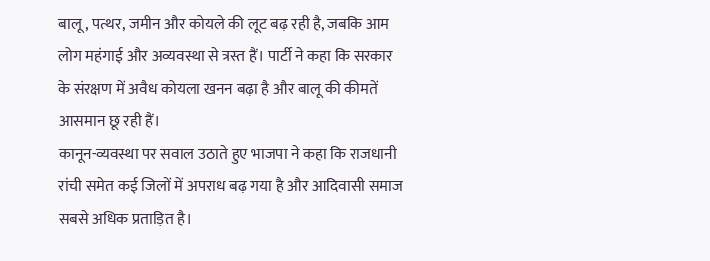बालू, पत्थर, जमीन और कोयले की लूट बढ़ रही है, जबकि आम लोग महंगाई और अव्यवस्था से त्रस्त हैं। पार्टी ने कहा कि सरकार के संरक्षण में अवैध कोयला खनन बढ़ा है और बालू की कीमतें आसमान छू रही हैं।
कानून-व्यवस्था पर सवाल उठाते हुए भाजपा ने कहा कि राजधानी रांची समेत कई जिलों में अपराध बढ़ गया है और आदिवासी समाज सबसे अधिक प्रताड़ित है।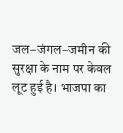जल–जंगल–जमीन की सुरक्षा के नाम पर केवल लूट हुई है। भाजपा का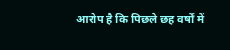आरोप है कि पिछले छह वर्षों में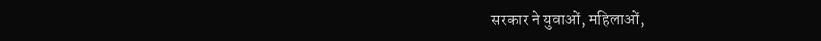सरकार ने युवाओं, महिलाओं,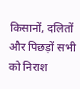किसानों, दलितों और पिछड़ों सभी को निराश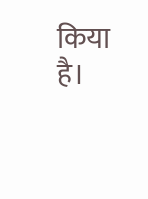किया है।